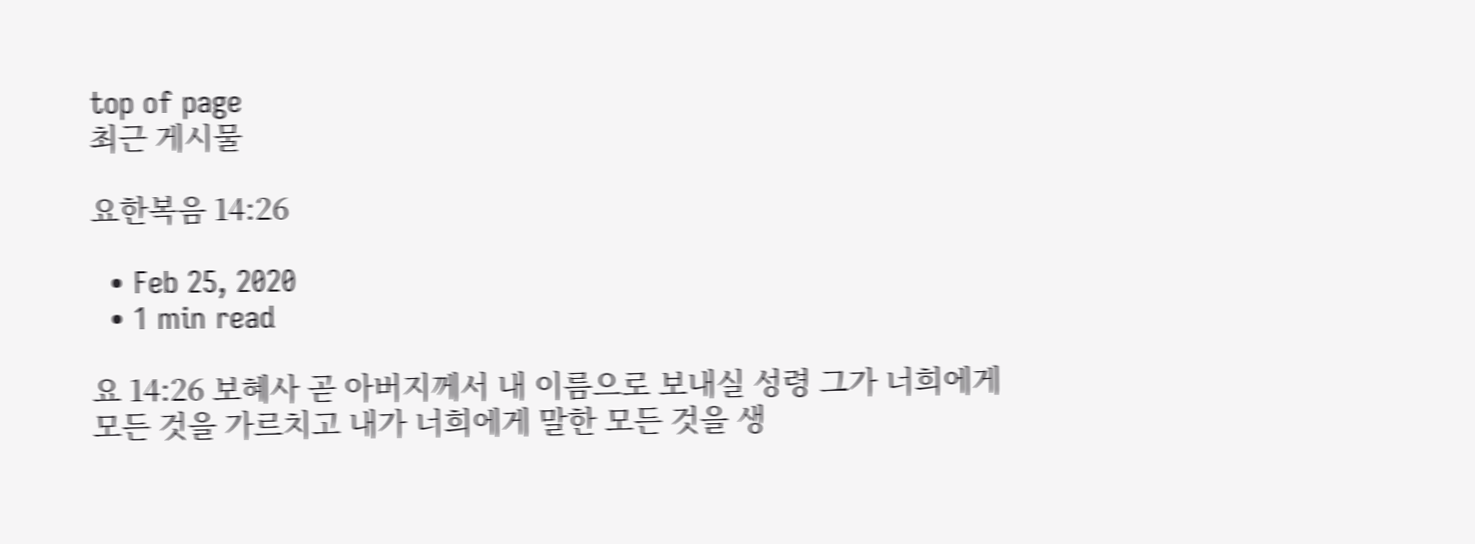top of page
최근 게시물

요한복음 14:26

  • Feb 25, 2020
  • 1 min read

요 14:26 보혜사 곧 아버지께서 내 이름으로 보내실 성령 그가 너희에게 모든 것을 가르치고 내가 너희에게 말한 모든 것을 생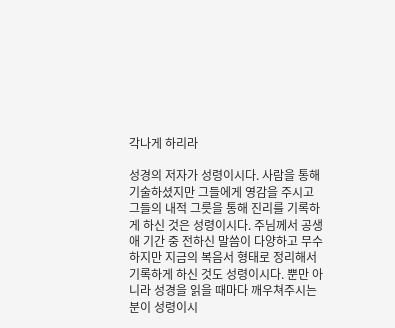각나게 하리라

성경의 저자가 성령이시다. 사람을 통해 기술하셨지만 그들에게 영감을 주시고 그들의 내적 그릇을 통해 진리를 기록하게 하신 것은 성령이시다. 주님께서 공생애 기간 중 전하신 말씀이 다양하고 무수하지만 지금의 복음서 형태로 정리해서 기록하게 하신 것도 성령이시다. 뿐만 아니라 성경을 읽을 때마다 깨우쳐주시는 분이 성령이시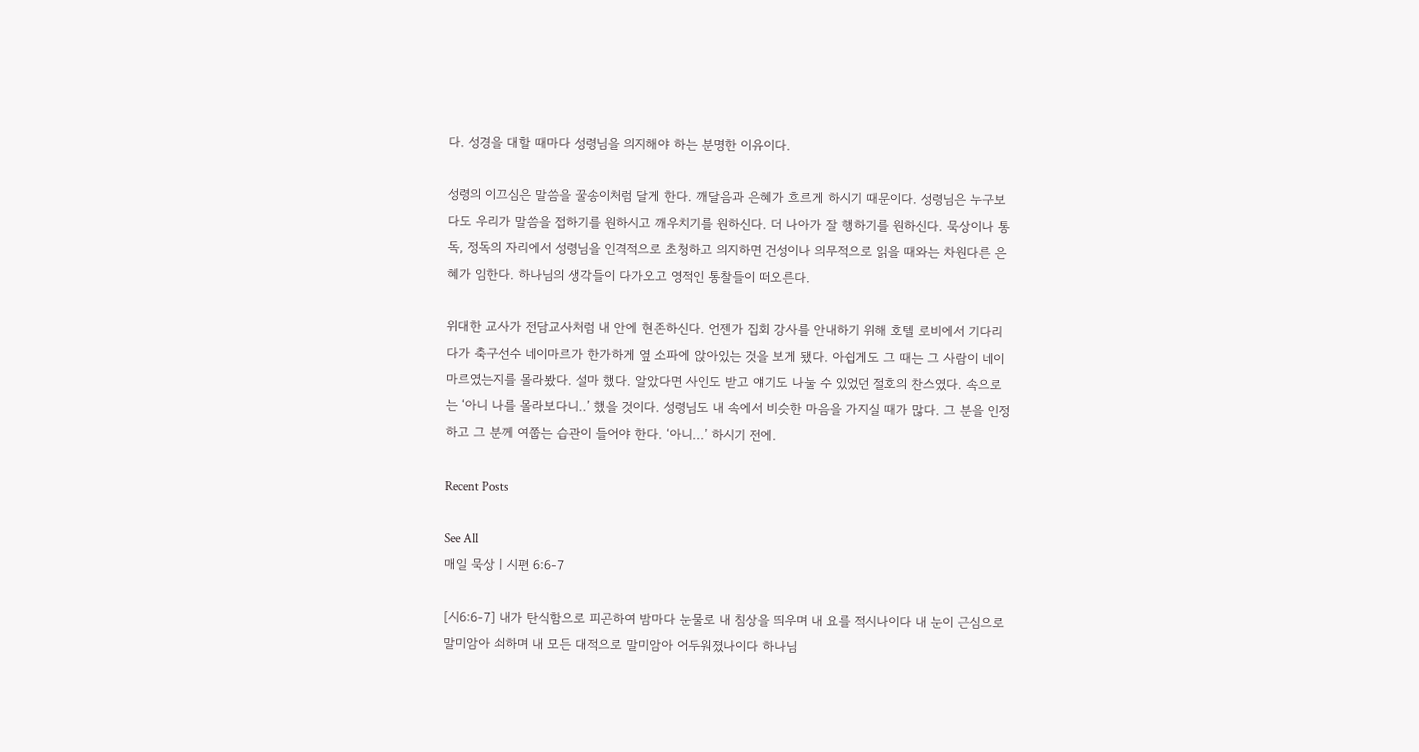다. 성경을 대할 때마다 성령님을 의지해야 하는 분명한 이유이다.

성령의 이끄심은 말씀을 꿀송이처럼 달게 한다. 깨달음과 은혜가 흐르게 하시기 때문이다. 성령님은 누구보다도 우리가 말씀을 접하기를 원하시고 깨우치기를 원하신다. 더 나아가 잘 행하기를 원하신다. 묵상이나 통독, 정독의 자리에서 성령님을 인격적으로 초청하고 의지하면 건성이나 의무적으로 읽을 때와는 차원다른 은혜가 임한다. 하나님의 생각들이 다가오고 영적인 통찰들이 떠오른다.

위대한 교사가 전담교사처럼 내 안에 현존하신다. 언젠가 집회 강사를 안내하기 위해 호텔 로비에서 기다리다가 축구선수 네이마르가 한가하게 옆 소파에 앉아있는 것을 보게 됐다. 아쉽게도 그 때는 그 사람이 네이마르였는지를 몰라봤다. 설마 했다. 알았다면 사인도 받고 얘기도 나눌 수 있었던 절호의 찬스였다. 속으로는 ‘아니 나를 몰라보다니..’ 했을 것이다. 성령님도 내 속에서 비슷한 마음을 가지실 때가 많다. 그 분을 인정하고 그 분께 여쭙는 습관이 들어야 한다. ‘아니...’ 하시기 전에.

Recent Posts

See All
매일 묵상ㅣ시편 6:6-7

[시6:6-7] 내가 탄식함으로 피곤하여 밤마다 눈물로 내 침상을 띄우며 내 요를 적시나이다 내 눈이 근심으로 말미암아 쇠하며 내 모든 대적으로 말미암아 어두워졌나이다 하나님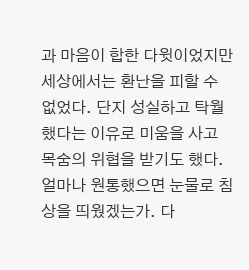과 마음이 합한 다윗이었지만 세상에서는 환난을 피할 수 없었다. 단지 성실하고 탁월했다는 이유로 미움을 사고 목숨의 위협을 받기도 했다. 얼마나 원통했으면 눈물로 침상을 띄웠겠는가. 다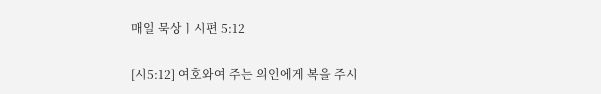매일 묵상ㅣ시편 5:12

[시5:12] 여호와여 주는 의인에게 복을 주시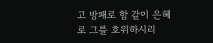고 방패로 함 같이 은혜로 그를 호위하시리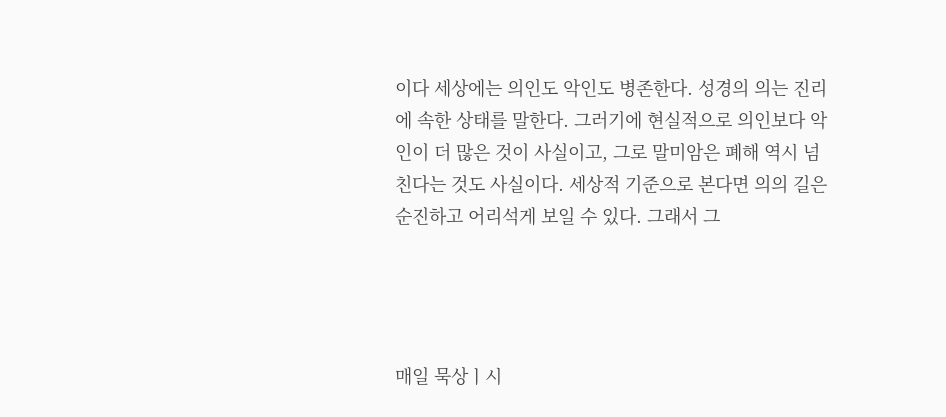이다 세상에는 의인도 악인도 병존한다. 성경의 의는 진리에 속한 상태를 말한다. 그러기에 현실적으로 의인보다 악인이 더 많은 것이 사실이고, 그로 말미암은 폐해 역시 넘친다는 것도 사실이다. 세상적 기준으로 본다면 의의 길은 순진하고 어리석게 보일 수 있다. 그래서 그




매일 묵상ㅣ시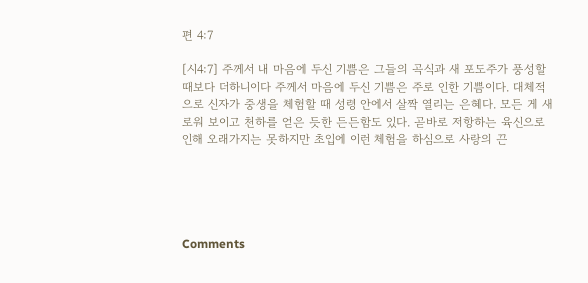편 4:7

[시4:7] 주께서 내 마음에 두신 기쁨은 그들의 곡식과 새 포도주가 풍성할 때보다 더하니이다 주께서 마음에 두신 기쁨은 주로 인한 기쁨이다. 대체적으로 신자가 중생을 체험할 때 성령 안에서 살짝 열리는 은혜다. 모든 게 새로워 보이고 천하를 얻은 듯한 든든함도 있다. 곧바로 저항하는 육신으로 인해 오래가지는 못하지만 초입에 이런 체험을 하심으로 사랑의 끈





Comments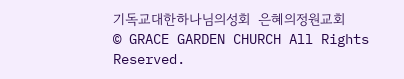기독교대한하나님의성회  은혜의정원교회    © GRACE GARDEN CHURCH All Rights Reserved.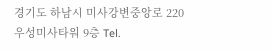경기도 하남시 미사강변중앙로 220 우성미사타워 9층 Tel.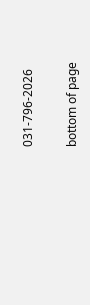031-796-2026

bottom of page